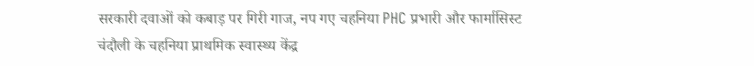सरकारी दवाओं को कबाड़ पर गिरी गाज, नप गए चहनिया PHC प्रभारी और फार्मासिस्ट
चंदौली के चहनिया प्राथमिक स्वास्थ्य केंद्र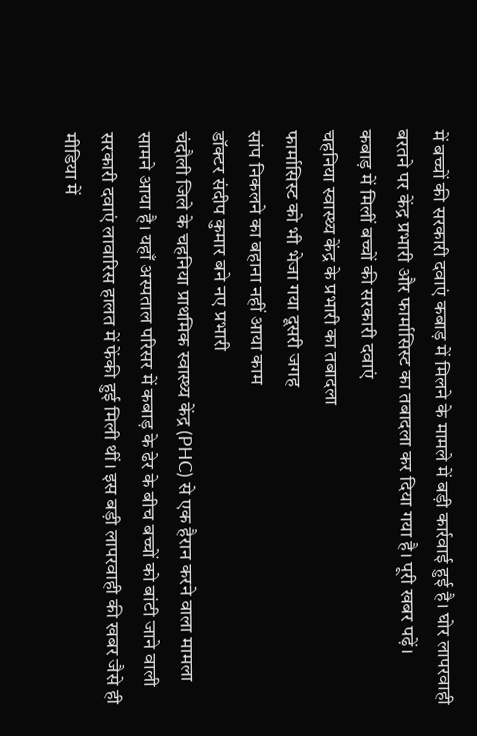में बच्चों की सरकारी दवाएं कबाड़ में मिलने के मामले में बड़ी कार्रवाई हुई है। घोर लापरवाही बरतने पर केंद्र प्रभारी और फार्मासिस्ट का तबादला कर दिया गया है। पूरी खबर पढ़ें।
कबाड़ में मिलीं बच्चों की सरकारी दवाएं
चहनिया स्वास्थ्य केंद्र के प्रभारी का तबादला
फार्मासिस्ट को भी भेजा गया दूसरी जगह
सांप निकलने का बहाना नहीं आया काम
डॉक्टर संदीप कुमार बने नए प्रभारी
चंदौली जिले के चहनिया प्राथमिक स्वास्थ्य केंद्र (PHC) से एक हैरान करने वाला मामला सामने आया है। यहाँ अस्पताल परिसर में कबाड़ के ढेर के बीच बच्चों को बांटी जाने वाली सरकारी दवाएं लावारिस हालत में फेंकी हुई मिली थीं। इस बड़ी लापरवाही की खबर जैसे ही मीडिया में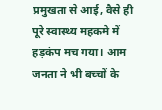प्रमुखता से आई, वैसे ही पूरे स्वास्थ्य महकमे में हड़कंप मच गया। आम जनता ने भी बच्चों के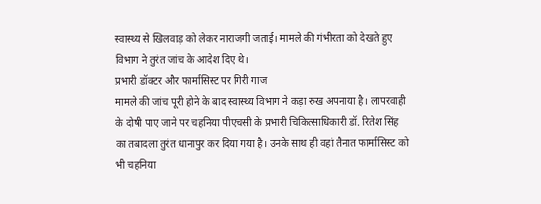स्वास्थ्य से खिलवाड़ को लेकर नाराजगी जताई। मामले की गंभीरता को देखते हुए विभाग ने तुरंत जांच के आदेश दिए थे।
प्रभारी डॉक्टर और फार्मासिस्ट पर गिरी गाज
मामले की जांच पूरी होने के बाद स्वास्थ्य विभाग ने कड़ा रुख अपनाया है। लापरवाही के दोषी पाए जाने पर चहनिया पीएचसी के प्रभारी चिकित्साधिकारी डॉ. रितेश सिंह का तबादला तुरंत धानापुर कर दिया गया है। उनके साथ ही वहां तैनात फार्मासिस्ट को भी चहनिया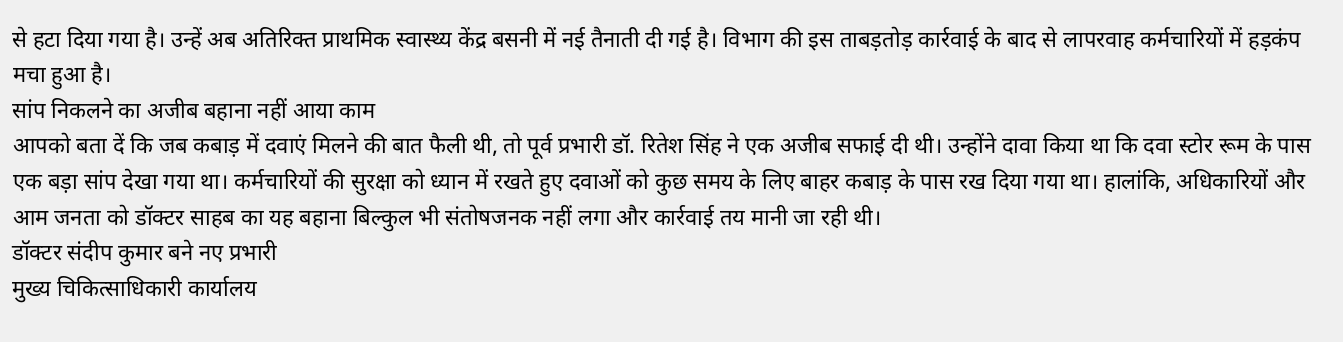से हटा दिया गया है। उन्हें अब अतिरिक्त प्राथमिक स्वास्थ्य केंद्र बसनी में नई तैनाती दी गई है। विभाग की इस ताबड़तोड़ कार्रवाई के बाद से लापरवाह कर्मचारियों में हड़कंप मचा हुआ है।
सांप निकलने का अजीब बहाना नहीं आया काम
आपको बता दें कि जब कबाड़ में दवाएं मिलने की बात फैली थी, तो पूर्व प्रभारी डॉ. रितेश सिंह ने एक अजीब सफाई दी थी। उन्होंने दावा किया था कि दवा स्टोर रूम के पास एक बड़ा सांप देखा गया था। कर्मचारियों की सुरक्षा को ध्यान में रखते हुए दवाओं को कुछ समय के लिए बाहर कबाड़ के पास रख दिया गया था। हालांकि, अधिकारियों और आम जनता को डॉक्टर साहब का यह बहाना बिल्कुल भी संतोषजनक नहीं लगा और कार्रवाई तय मानी जा रही थी।
डॉक्टर संदीप कुमार बने नए प्रभारी
मुख्य चिकित्साधिकारी कार्यालय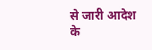से जारी आदेश के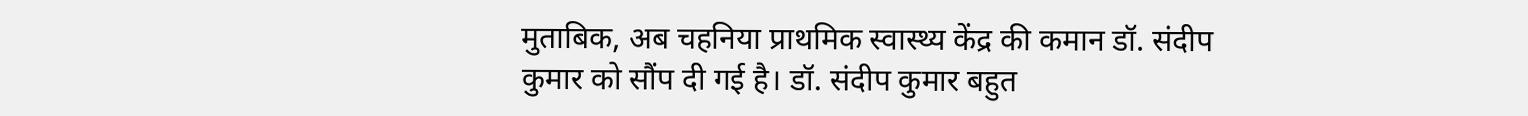मुताबिक, अब चहनिया प्राथमिक स्वास्थ्य केंद्र की कमान डॉ. संदीप कुमार को सौंप दी गई है। डॉ. संदीप कुमार बहुत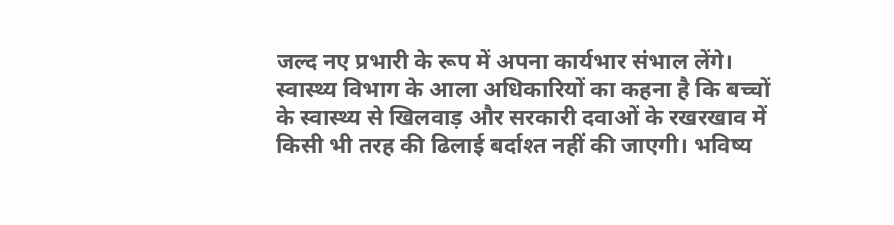जल्द नए प्रभारी के रूप में अपना कार्यभार संभाल लेंगे। स्वास्थ्य विभाग के आला अधिकारियों का कहना है कि बच्चों के स्वास्थ्य से खिलवाड़ और सरकारी दवाओं के रखरखाव में किसी भी तरह की ढिलाई बर्दाश्त नहीं की जाएगी। भविष्य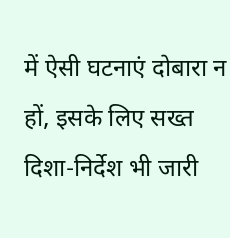में ऐसी घटनाएं दोबारा न हों, इसके लिए सख्त दिशा-निर्देश भी जारी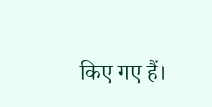किए गए हैं।